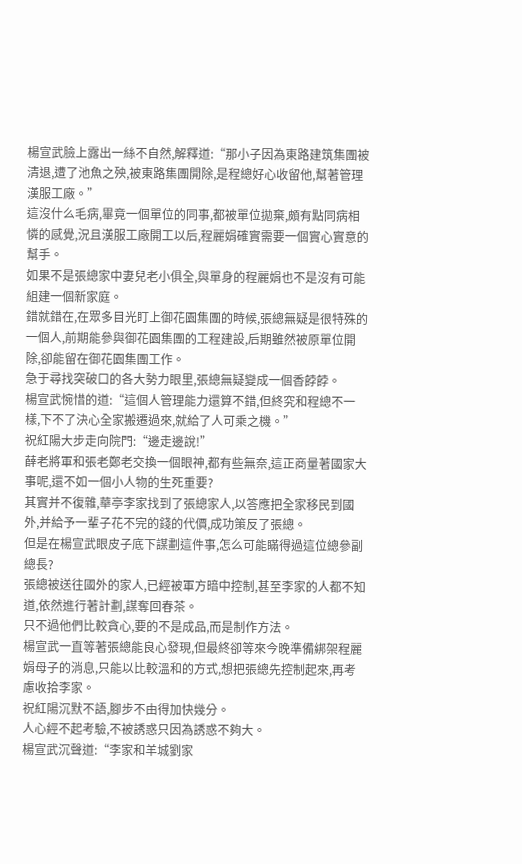楊宣武臉上露出一絲不自然,解釋道:“那小子因為東路建筑集團被清退,遭了池魚之殃,被東路集團開除,是程總好心收留他,幫著管理漢服工廠。”
這沒什么毛病,畢竟一個單位的同事,都被單位拋棄,頗有點同病相憐的感覺,況且漢服工廠開工以后,程麗娟確實需要一個實心實意的幫手。
如果不是張總家中妻兒老小俱全,與單身的程麗娟也不是沒有可能組建一個新家庭。
錯就錯在,在眾多目光盯上御花園集團的時候,張總無疑是很特殊的一個人,前期能參與御花園集團的工程建設,后期雖然被原單位開除,卻能留在御花園集團工作。
急于尋找突破口的各大勢力眼里,張總無疑變成一個香餑餑。
楊宣武惋惜的道:“這個人管理能力還算不錯,但終究和程總不一樣,下不了決心全家搬遷過來,就給了人可乘之機。”
祝紅陽大步走向院門:“邊走邊說!”
薛老將軍和張老鄭老交換一個眼神,都有些無奈,這正商量著國家大事呢,還不如一個小人物的生死重要?
其實并不復雜,華亭李家找到了張總家人,以答應把全家移民到國外,并給予一輩子花不完的錢的代價,成功策反了張總。
但是在楊宣武眼皮子底下謀劃這件事,怎么可能瞞得過這位總參副總長?
張總被送往國外的家人,已經被軍方暗中控制,甚至李家的人都不知道,依然進行著計劃,謀奪回春茶。
只不過他們比較貪心,要的不是成品,而是制作方法。
楊宣武一直等著張總能良心發現,但最終卻等來今晚準備綁架程麗娟母子的消息,只能以比較溫和的方式,想把張總先控制起來,再考慮收拾李家。
祝紅陽沉默不語,腳步不由得加快幾分。
人心經不起考驗,不被誘惑只因為誘惑不夠大。
楊宣武沉聲道:“李家和羊城劉家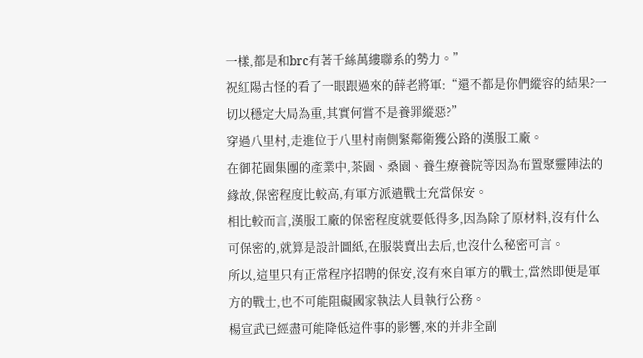一樣,都是和brc有著千絲萬縷聯系的勢力。”
祝紅陽古怪的看了一眼跟過來的薛老將軍:“還不都是你們縱容的結果?一切以穩定大局為重,其實何嘗不是養罪縱惡?”
穿過八里村,走進位于八里村南側緊鄰衛獲公路的漢服工廠。
在御花園集團的產業中,茶園、桑園、養生療養院等因為布置聚靈陣法的緣故,保密程度比較高,有軍方派遣戰士充當保安。
相比較而言,漢服工廠的保密程度就要低得多,因為除了原材料,沒有什么可保密的,就算是設計圖紙,在服裝賣出去后,也沒什么秘密可言。
所以,這里只有正常程序招聘的保安,沒有來自軍方的戰士,當然即便是軍方的戰士,也不可能阻礙國家執法人員執行公務。
楊宣武已經盡可能降低這件事的影響,來的并非全副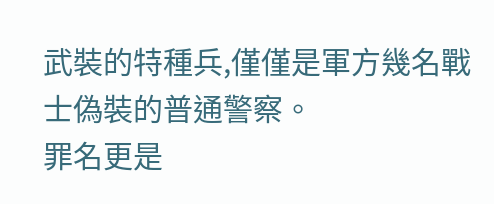武裝的特種兵,僅僅是軍方幾名戰士偽裝的普通警察。
罪名更是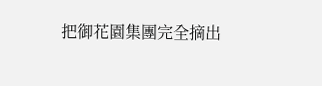把御花園集團完全摘出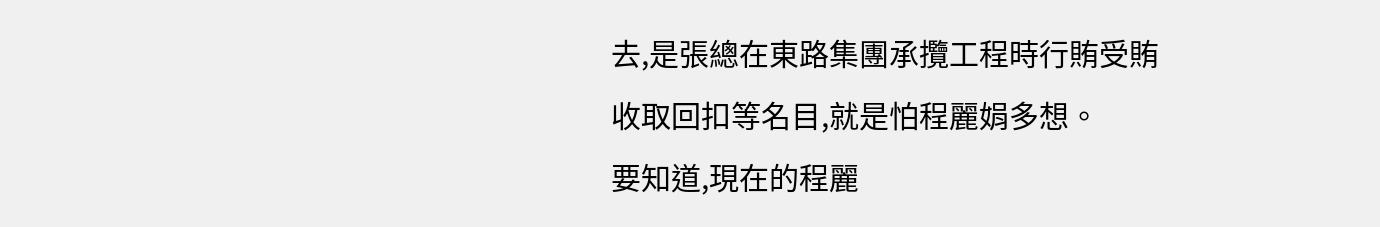去,是張總在東路集團承攬工程時行賄受賄收取回扣等名目,就是怕程麗娟多想。
要知道,現在的程麗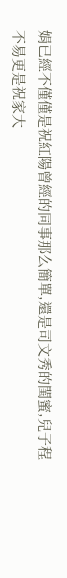娟已經不僅僅是祝紅陽曾經的同事那么簡單,還是司文秀的閨蜜,兒子程不易更是祝家大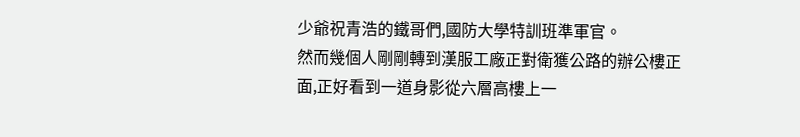少爺祝青浩的鐵哥們,國防大學特訓班準軍官。
然而幾個人剛剛轉到漢服工廠正對衛獲公路的辦公樓正面,正好看到一道身影從六層高樓上一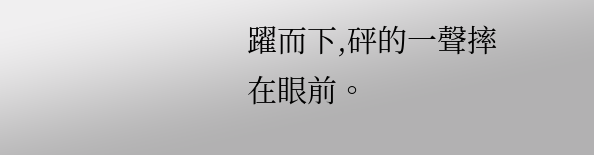躍而下,砰的一聲摔在眼前。